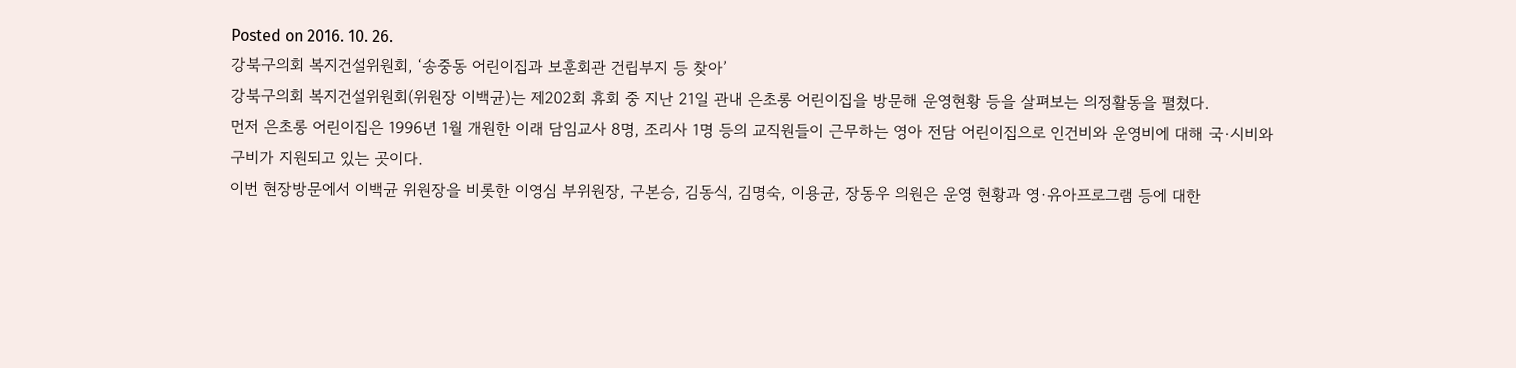Posted on 2016. 10. 26.
강북구의회 복지건설위원회, ‘송중동 어린이집과 보훈회관 건립부지 등 찾아’
강북구의회 복지건설위원회(위원장 이백균)는 제202회 휴회 중 지난 21일 관내 은초롱 어린이집을 방문해 운영현황 등을 살펴보는 의정활동을 펼쳤다.
먼저 은초롱 어린이집은 1996년 1월 개원한 이래 담임교사 8명, 조리사 1명 등의 교직원들이 근무하는 영아 전담 어린이집으로 인건비와 운영비에 대해 국·시비와 구비가 지원되고 있는 곳이다.
이번 현장방문에서 이백균 위원장을 비롯한 이영심 부위원장, 구본승, 김동식, 김명숙, 이용균, 장동우 의원은 운영 현황과 영·유아프로그램 등에 대한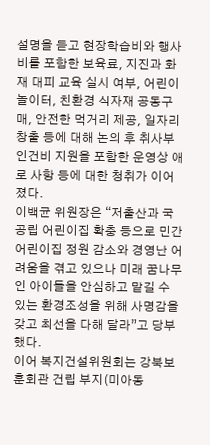설명을 듣고 현장학습비와 행사비를 포함한 보육료, 지진과 화재 대피 교육 실시 여부, 어린이 놀이터, 친환경 식자재 공동구매, 안전한 먹거리 제공, 일자리 창출 등에 대해 논의 후 취사부 인건비 지원을 포함한 운영상 애로 사항 등에 대한 청취가 이어졌다.
이백균 위원장은 “저출산과 국공립 어린이집 확충 등으로 민간어린이집 정원 감소와 경영난 어려움을 겪고 있으나 미래 꿈나무인 아이들을 안심하고 맡길 수 있는 환경조성을 위해 사명감을 갖고 최선을 다해 달라”고 당부했다.
이어 복지건설위원회는 강북보훈회관 건립 부지(미아동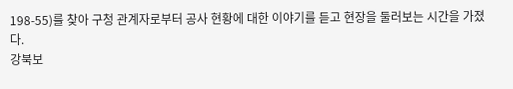198-55)를 찾아 구청 관계자로부터 공사 현황에 대한 이야기를 듣고 현장을 둘러보는 시간을 가졌다.
강북보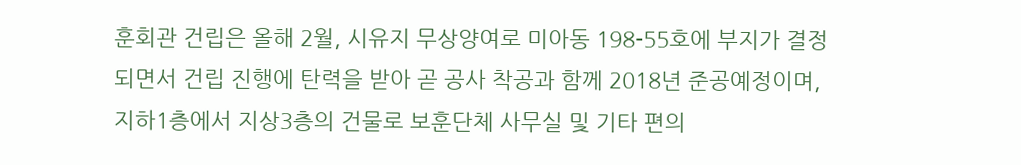훈회관 건립은 올해 2월, 시유지 무상양여로 미아동 198-55호에 부지가 결정되면서 건립 진행에 탄력을 받아 곧 공사 착공과 함께 2018년 준공예정이며, 지하1층에서 지상3층의 건물로 보훈단체 사무실 및 기타 편의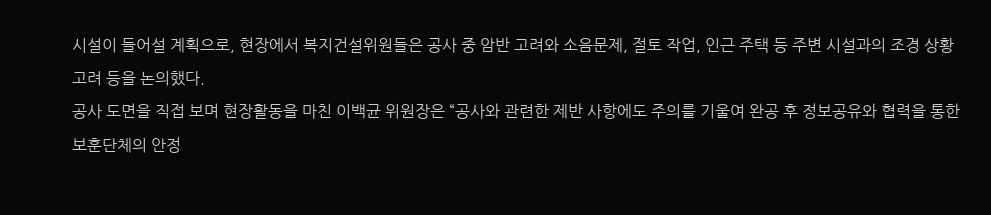시설이 들어설 계획으로, 현장에서 복지건설위원들은 공사 중 암반 고려와 소음문제, 절토 작업, 인근 주택 등 주변 시설과의 조경 상황 고려 등을 논의했다.
공사 도면을 직접 보며 현장활동을 마친 이백균 위원장은 “공사와 관련한 제반 사항에도 주의를 기울여 완공 후 정보공유와 협력을 통한 보훈단체의 안정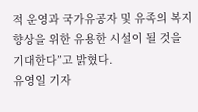적 운영과 국가유공자 및 유족의 복지향상을 위한 유용한 시설이 될 것을 기대한다”고 밝혔다.
유영일 기자